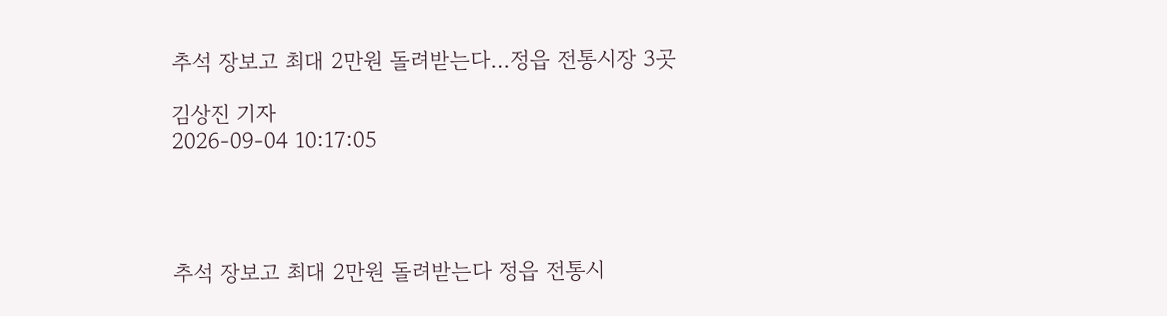추석 장보고 최대 2만원 돌려받는다…정읍 전통시장 3곳

김상진 기자
2026-09-04 10:17:05




추석 장보고 최대 2만원 돌려받는다 정읍 전통시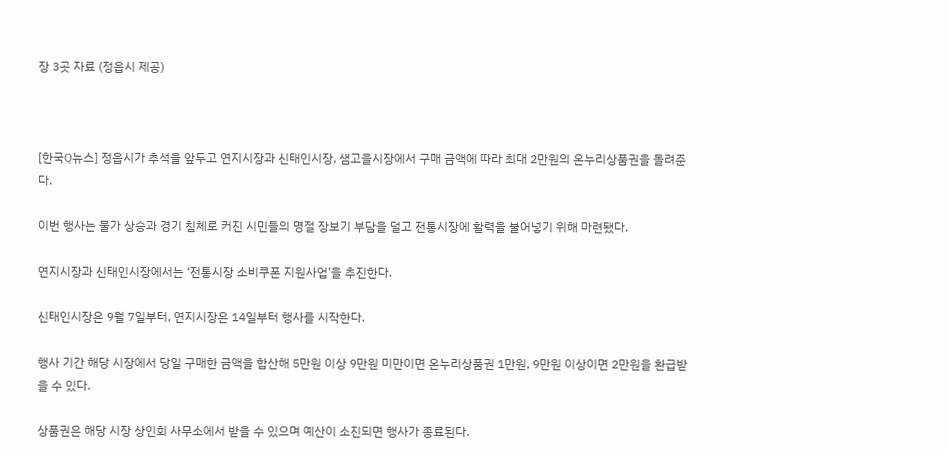장 3곳 자료 (정읍시 제공)



[한국Q뉴스] 정읍시가 추석을 앞두고 연지시장과 신태인시장, 샘고을시장에서 구매 금액에 따라 최대 2만원의 온누리상품권을 돌려준다.

이번 행사는 물가 상승과 경기 침체로 커진 시민들의 명절 장보기 부담을 덜고 전통시장에 활력을 불어넣기 위해 마련됐다.

연지시장과 신태인시장에서는 ‘전통시장 소비쿠폰 지원사업’을 추진한다.

신태인시장은 9월 7일부터, 연지시장은 14일부터 행사를 시작한다.

행사 기간 해당 시장에서 당일 구매한 금액을 합산해 5만원 이상 9만원 미만이면 온누리상품권 1만원, 9만원 이상이면 2만원을 환급받을 수 있다.

상품권은 해당 시장 상인회 사무소에서 받을 수 있으며 예산이 소진되면 행사가 종료된다.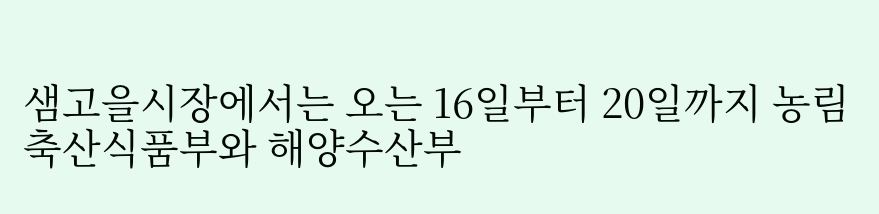샘고을시장에서는 오는 16일부터 20일까지 농림축산식품부와 해양수산부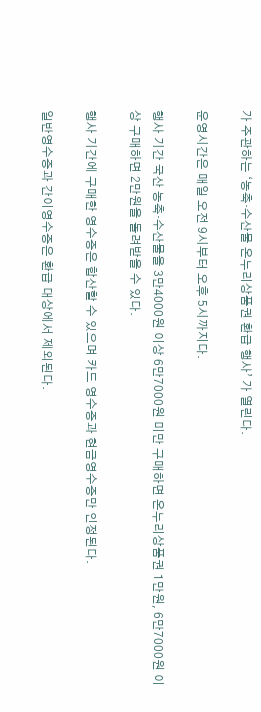가 주관하는 ‘농축·수산물 온누리상품권 환급 행사’ 가 열린다.

운영시간은 매일 오전 9시부터 오후 5시까지다.

행사 기간 국산 농축·수산물을 3만4000원 이상 6만7000원 미만 구매하면 온누리상품권 1만원, 6만7000원 이상 구매하면 2만원을 돌려받을 수 있다.

행사 기간에 구매한 영수증은 합산할 수 있으며 카드 영수증과 현금영수증만 인정된다.

일반영수증과 간이영수증은 환급 대상에서 제외된다.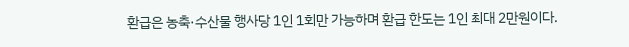환급은 농축·수산물 행사당 1인 1회만 가능하며 환급 한도는 1인 최대 2만원이다.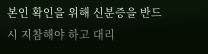본인 확인을 위해 신분증을 반드시 지참해야 하고 대리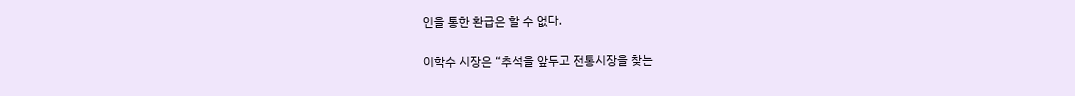인을 통한 환급은 할 수 없다.

이학수 시장은 “추석을 앞두고 전통시장을 찾는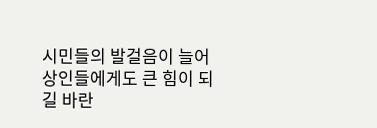시민들의 발걸음이 늘어 상인들에게도 큰 힘이 되길 바란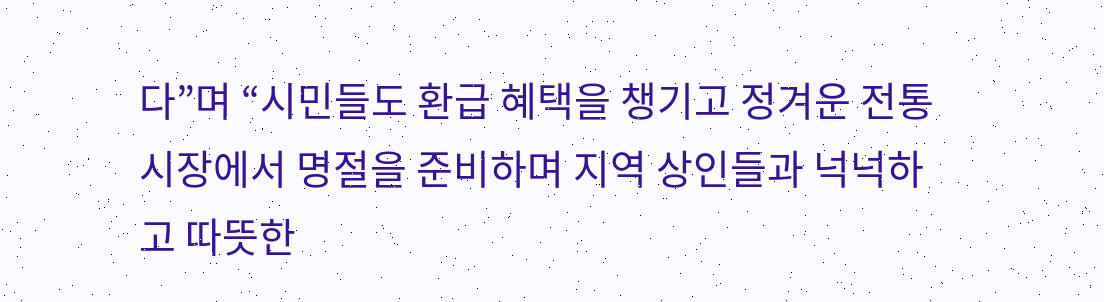다”며 “시민들도 환급 혜택을 챙기고 정겨운 전통시장에서 명절을 준비하며 지역 상인들과 넉넉하고 따뜻한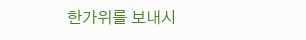한가위를 보내시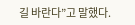길 바란다”고 말했다.